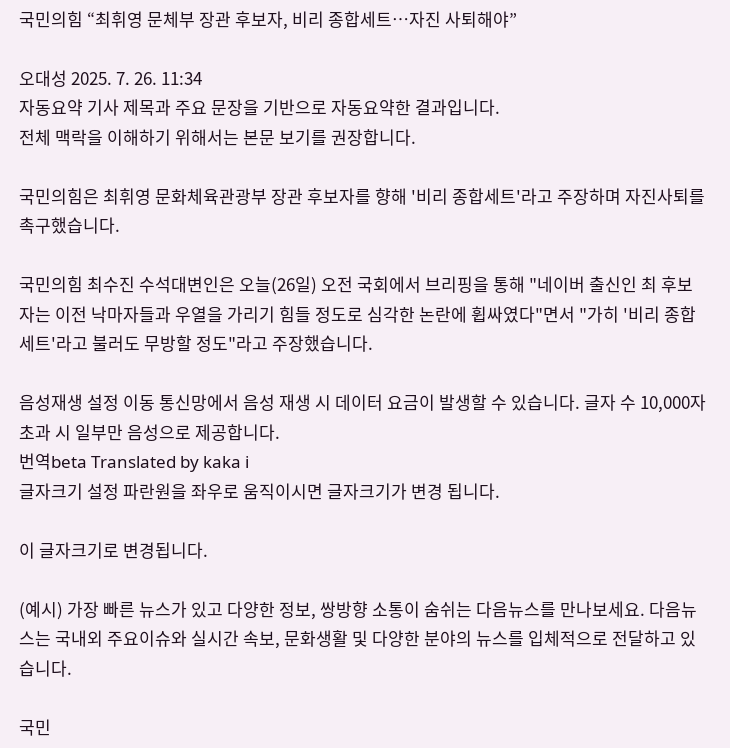국민의힘 “최휘영 문체부 장관 후보자, 비리 종합세트…자진 사퇴해야”

오대성 2025. 7. 26. 11:34
자동요약 기사 제목과 주요 문장을 기반으로 자동요약한 결과입니다.
전체 맥락을 이해하기 위해서는 본문 보기를 권장합니다.

국민의힘은 최휘영 문화체육관광부 장관 후보자를 향해 '비리 종합세트'라고 주장하며 자진사퇴를 촉구했습니다.

국민의힘 최수진 수석대변인은 오늘(26일) 오전 국회에서 브리핑을 통해 "네이버 출신인 최 후보자는 이전 낙마자들과 우열을 가리기 힘들 정도로 심각한 논란에 휩싸였다"면서 "가히 '비리 종합세트'라고 불러도 무방할 정도"라고 주장했습니다.

음성재생 설정 이동 통신망에서 음성 재생 시 데이터 요금이 발생할 수 있습니다. 글자 수 10,000자 초과 시 일부만 음성으로 제공합니다.
번역beta Translated by kaka i
글자크기 설정 파란원을 좌우로 움직이시면 글자크기가 변경 됩니다.

이 글자크기로 변경됩니다.

(예시) 가장 빠른 뉴스가 있고 다양한 정보, 쌍방향 소통이 숨쉬는 다음뉴스를 만나보세요. 다음뉴스는 국내외 주요이슈와 실시간 속보, 문화생활 및 다양한 분야의 뉴스를 입체적으로 전달하고 있습니다.

국민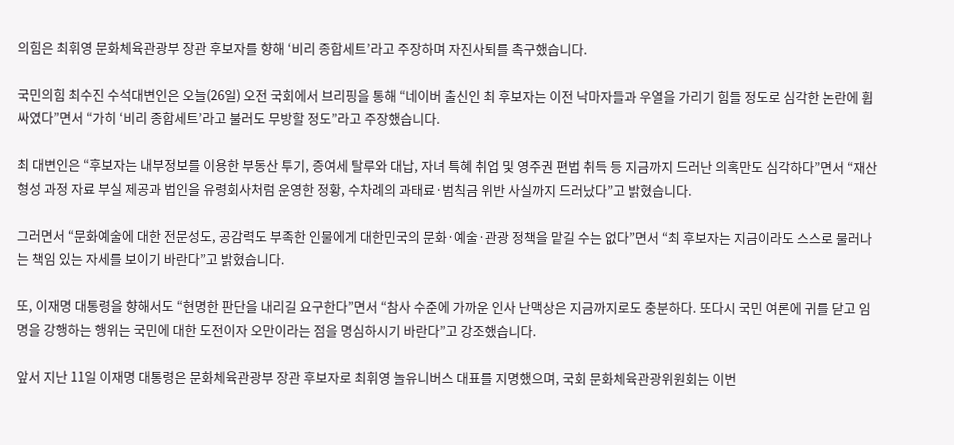의힘은 최휘영 문화체육관광부 장관 후보자를 향해 ‘비리 종합세트’라고 주장하며 자진사퇴를 촉구했습니다.

국민의힘 최수진 수석대변인은 오늘(26일) 오전 국회에서 브리핑을 통해 “네이버 출신인 최 후보자는 이전 낙마자들과 우열을 가리기 힘들 정도로 심각한 논란에 휩싸였다”면서 “가히 ‘비리 종합세트’라고 불러도 무방할 정도”라고 주장했습니다.

최 대변인은 “후보자는 내부정보를 이용한 부동산 투기, 증여세 탈루와 대납, 자녀 특혜 취업 및 영주권 편법 취득 등 지금까지 드러난 의혹만도 심각하다”면서 “재산 형성 과정 자료 부실 제공과 법인을 유령회사처럼 운영한 정황, 수차례의 과태료·범칙금 위반 사실까지 드러났다”고 밝혔습니다.

그러면서 “문화예술에 대한 전문성도, 공감력도 부족한 인물에게 대한민국의 문화·예술·관광 정책을 맡길 수는 없다”면서 “최 후보자는 지금이라도 스스로 물러나는 책임 있는 자세를 보이기 바란다”고 밝혔습니다.

또, 이재명 대통령을 향해서도 “현명한 판단을 내리길 요구한다”면서 “참사 수준에 가까운 인사 난맥상은 지금까지로도 충분하다. 또다시 국민 여론에 귀를 닫고 임명을 강행하는 행위는 국민에 대한 도전이자 오만이라는 점을 명심하시기 바란다”고 강조했습니다.

앞서 지난 11일 이재명 대통령은 문화체육관광부 장관 후보자로 최휘영 놀유니버스 대표를 지명했으며, 국회 문화체육관광위원회는 이번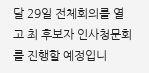달 29일 전체회의를 열고 최 후보자 인사청문회를 진행할 예정입니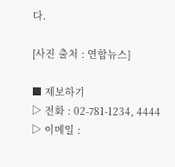다.

[사진 출처 : 연합뉴스]

■ 제보하기
▷ 전화 : 02-781-1234, 4444
▷ 이메일 :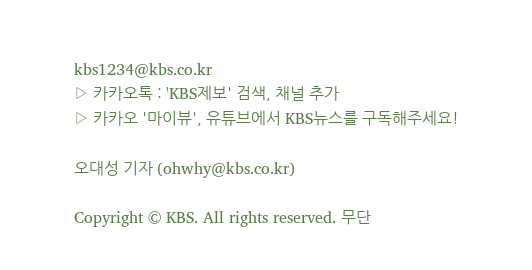kbs1234@kbs.co.kr
▷ 카카오톡 : 'KBS제보' 검색, 채널 추가
▷ 카카오 '마이뷰', 유튜브에서 KBS뉴스를 구독해주세요!

오대성 기자 (ohwhy@kbs.co.kr)

Copyright © KBS. All rights reserved. 무단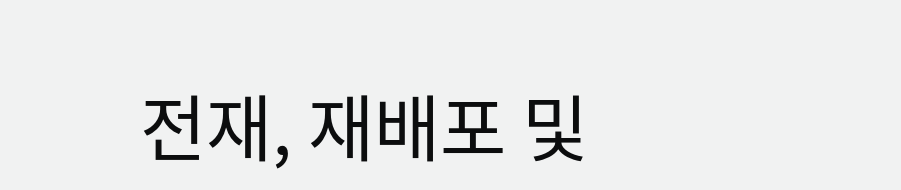전재, 재배포 및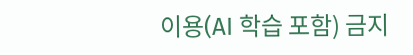이용(AI 학습 포함) 금지